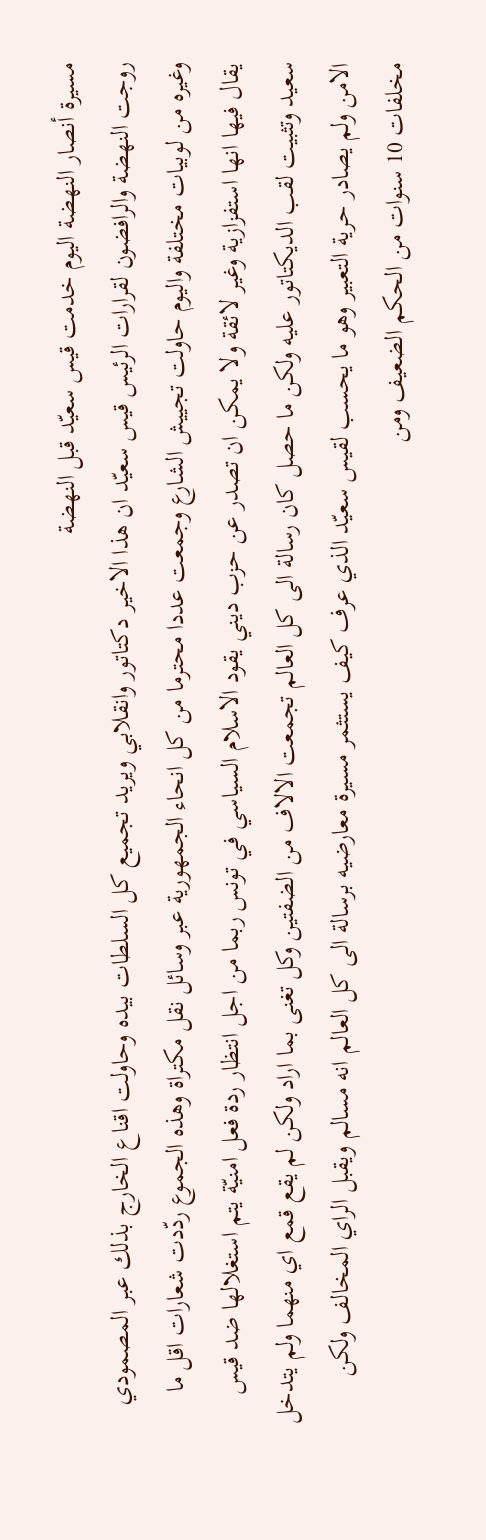مسيرة أنصار النهضة اليوم خدمت قيس سعيّد قبل النهضة
روجت النهضة والرافضون لقرارات الرئيس قيس سعيّد ان هذا الاخير دكتاتور وانقلابي ويريد تجميع كل السلطات بيده وحاولت اقناع الخارج بذلك عبر المصمودي وغيره من لوبيات مختلفة واليوم حاولت تجييش الشارع وجمعت عددا محترما من كل انحاء الجمهورية عبر وسائل نقل مكتراة وهذه الجموع ردّدت شعارات اقل ما يقال فيها انها استفزازية وغير لائقة ولا يمكن ان تصدر عن حزب ديني يقود الاسلام السياسي في تونس ربما من اجل انتظار ردة فعل امنيّة يتم استغلالها ضد قيس سعيد وتثبيت لقب الديكتاتور عليه ولكن ما حصل كان رسالة الى كل العالم تجمعت الالاف من الضفتين وكل تغنى بما اراد ولكن لم يقع قمع اي منهما ولم يتدخل الامن ولم يصادر حرية التعبير وهو ما يحسب لقيس سعيّد الذي عرف كيف يستثمر مسيرة معارضيه برسالة الى كل العالم انه مسالم ويقبل الراي المخالف ولكن مخلفات 10 سنوات من الحكم الضعيف ومن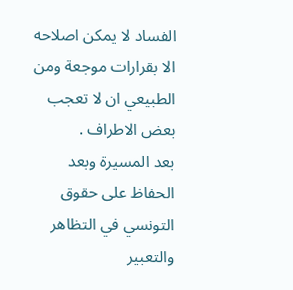الفساد لا يمكن اصلاحه الا بقرارات موجعة ومن الطبيعي ان لا تعجب بعض الاطراف .
بعد المسيرة وبعد الحفاظ على حقوق التونسي في التظاهر والتعبير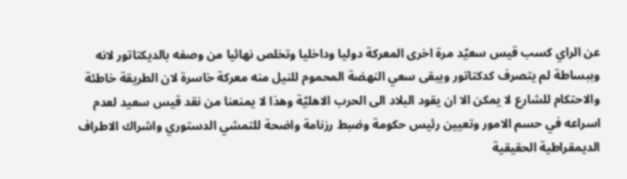عن الراي كسب قيس سعيّد مرة اخرى المعركة دوليا وداخليا وتخلص نهائيا من وصفه بالديكتاتور لانه وببساطة لم يتصرف كدكتاتور ويبقى سعي النهضة المحموم للنيل منه معركة خاسرة لان الطريقة خاطئة والاحتكام للشارع لا يمكن الا ان يقود البلاد الى الحرب الاهليّة وهذا لا يمنعنا من نقد قيس سعيد لعدم اسراعه في حسم الامور وتعيين رئيس حكومة وضبط رزنامة واضحة للتمشي الدستوري واشراك الاطراف الديمقراطية الحقيقية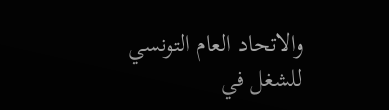والاتحاد العام التونسي للشغل في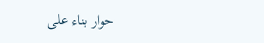حوار بناء على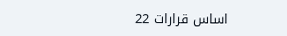اساس قرارات 22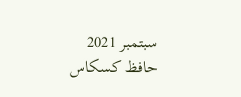سبتمبر 2021
حافظ كسكاس